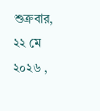শুক্রবার, ২২ মে ২০২৬ ,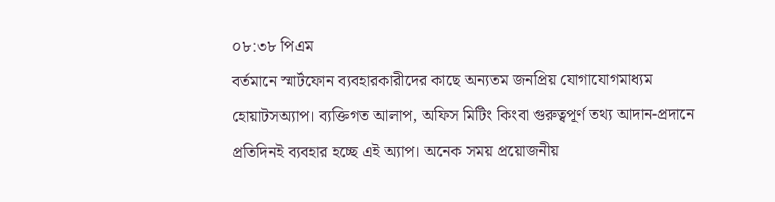০৮:৩৮ পিএম
বর্তমানে স্মার্টফোন ব্যবহারকারীদের কাছে অন্যতম জনপ্রিয় যোগাযোগমাধ্যম হোয়াটসঅ্যাপ। ব্যক্তিগত আলাপ, অফিস মিটিং কিংবা গুরুত্বপূর্ণ তথ্য আদান-প্রদানে প্রতিদিনই ব্যবহার হচ্ছে এই অ্যাপ। অনেক সময় প্রয়োজনীয়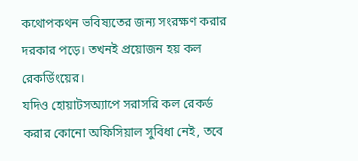কথোপকথন ভবিষ্যতের জন্য সংরক্ষণ করার দরকার পড়ে। তখনই প্রয়োজন হয় কল রেকর্ডিংয়ের।
যদিও হোয়াটসঅ্যাপে সরাসরি কল রেকর্ড করার কোনো অফিসিয়াল সুবিধা নেই, তবে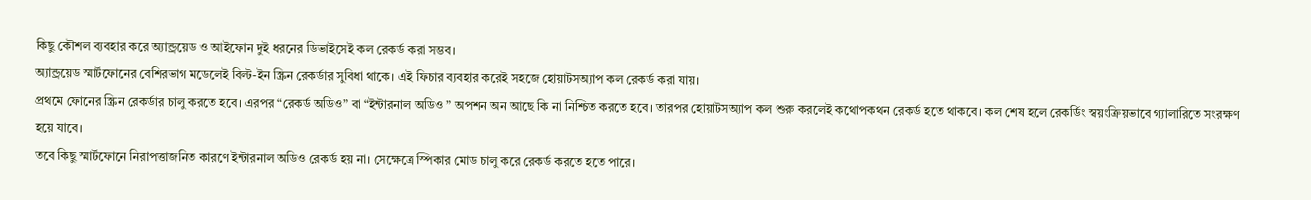কিছু কৌশল ব্যবহার করে অ্যান্ড্রয়েড ও আইফোন দুই ধরনের ডিভাইসেই কল রেকর্ড করা সম্ভব।
অ্যান্ড্রয়েড স্মার্টফোনের বেশিরভাগ মডেলেই বিল্ট-ইন স্ক্রিন রেকর্ডার সুবিধা থাকে। এই ফিচার ব্যবহার করেই সহজে হোয়াটসঅ্যাপ কল রেকর্ড করা যায়।
প্রথমে ফোনের স্ক্রিন রেকর্ডার চালু করতে হবে। এরপর “রেকর্ড অডিও” বা “ইন্টারনাল অডিও ” অপশন অন আছে কি না নিশ্চিত করতে হবে। তারপর হোয়াটসঅ্যাপ কল শুরু করলেই কথোপকথন রেকর্ড হতে থাকবে। কল শেষ হলে রেকর্ডিং স্বয়ংক্রিয়ভাবে গ্যালারিতে সংরক্ষণ হয়ে যাবে।
তবে কিছু স্মার্টফোনে নিরাপত্তাজনিত কারণে ইন্টারনাল অডিও রেকর্ড হয় না। সেক্ষেত্রে স্পিকার মোড চালু করে রেকর্ড করতে হতে পারে।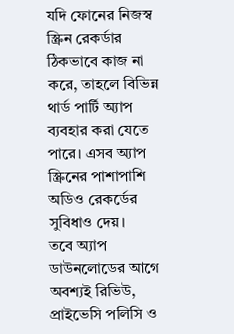যদি ফোনের নিজস্ব স্ক্রিন রেকর্ডার ঠিকভাবে কাজ না করে, তাহলে বিভিন্ন থার্ড পার্টি অ্যাপ ব্যবহার করা যেতে পারে। এসব অ্যাপ স্ক্রিনের পাশাপাশি অডিও রেকর্ডের সুবিধাও দেয়।
তবে অ্যাপ ডাউনলোডের আগে অবশ্যই রিভিউ, প্রাইভেসি পলিসি ও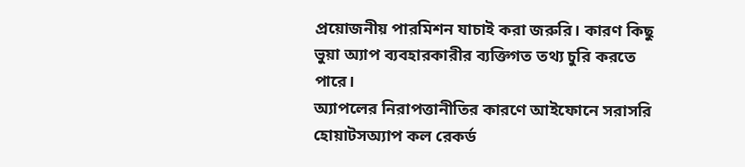প্রয়োজনীয় পারমিশন যাচাই করা জরুরি। কারণ কিছু ভুয়া অ্যাপ ব্যবহারকারীর ব্যক্তিগত তথ্য চুরি করতে পারে।
অ্যাপলের নিরাপত্তানীতির কারণে আইফোনে সরাসরি হোয়াটসঅ্যাপ কল রেকর্ড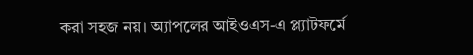করা সহজ নয়। অ্যাপলের আইওএস-এ প্ল্যাটফর্মে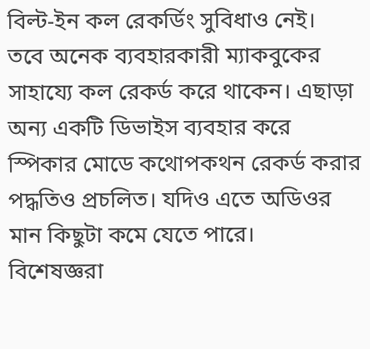বিল্ট-ইন কল রেকর্ডিং সুবিধাও নেই।
তবে অনেক ব্যবহারকারী ম্যাকবুকের সাহায্যে কল রেকর্ড করে থাকেন। এছাড়া অন্য একটি ডিভাইস ব্যবহার করে স্পিকার মোডে কথোপকথন রেকর্ড করার পদ্ধতিও প্রচলিত। যদিও এতে অডিওর মান কিছুটা কমে যেতে পারে।
বিশেষজ্ঞরা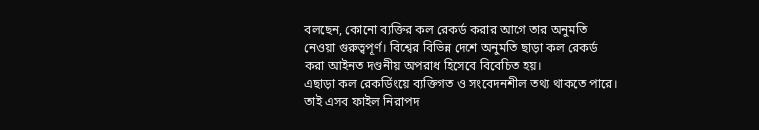বলছেন, কোনো ব্যক্তির কল রেকর্ড করার আগে তার অনুমতি নেওয়া গুরুত্বপূর্ণ। বিশ্বের বিভিন্ন দেশে অনুমতি ছাড়া কল রেকর্ড করা আইনত দণ্ডনীয় অপরাধ হিসেবে বিবেচিত হয়।
এছাড়া কল রেকর্ডিংয়ে ব্যক্তিগত ও সংবেদনশীল তথ্য থাকতে পারে। তাই এসব ফাইল নিরাপদ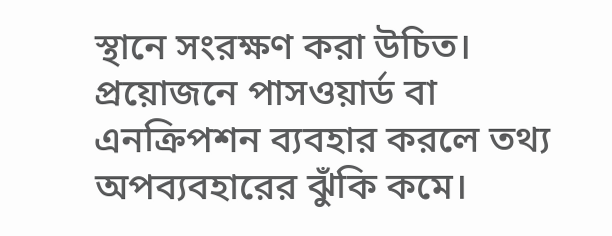স্থানে সংরক্ষণ করা উচিত। প্রয়োজনে পাসওয়ার্ড বা এনক্রিপশন ব্যবহার করলে তথ্য অপব্যবহারের ঝুঁকি কমে।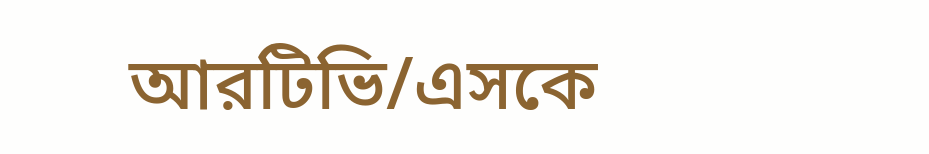আরটিভি/এসকে